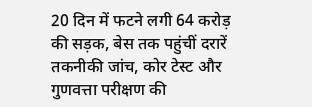20 दिन में फटने लगी 64 करोड़ की सड़क, बेस तक पहुंचीं दरारें
तकनीकी जांच, कोर टेस्ट और गुणवत्ता परीक्षण की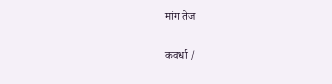मांग तेज

कवर्धा /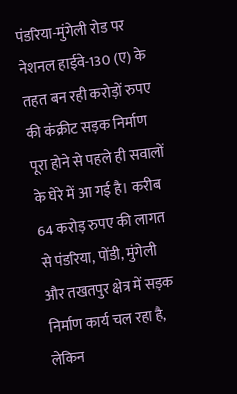पंडरिया-मुंगेली रोड पर नेशनल हाईवे-130 (ए) के तहत बन रही करोड़ों रुपए की कंक्रीट सड़क निर्माण पूरा होने से पहले ही सवालों के घेरे में आ गई है। करीब 64 करोड़ रुपए की लागत से पंडरिया, पोंडी, मुंगेली और तखतपुर क्षेत्र में सड़क निर्माण कार्य चल रहा है, लेकिन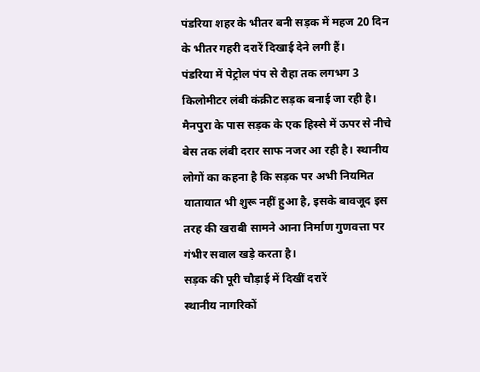पंडरिया शहर के भीतर बनी सड़क में महज 20 दिन के भीतर गहरी दरारें दिखाई देने लगी हैं।
पंडरिया में पेट्रोल पंप से रौहा तक लगभग 3 किलोमीटर लंबी कंक्रीट सड़क बनाई जा रही है। मैनपुरा के पास सड़क के एक हिस्से में ऊपर से नीचे बेस तक लंबी दरार साफ नजर आ रही है। स्थानीय लोगों का कहना है कि सड़क पर अभी नियमित यातायात भी शुरू नहीं हुआ है, इसके बावजूद इस तरह की खराबी सामने आना निर्माण गुणवत्ता पर गंभीर सवाल खड़े करता है।
सड़क की पूरी चौड़ाई में दिखीं दरारें
स्थानीय नागरिकों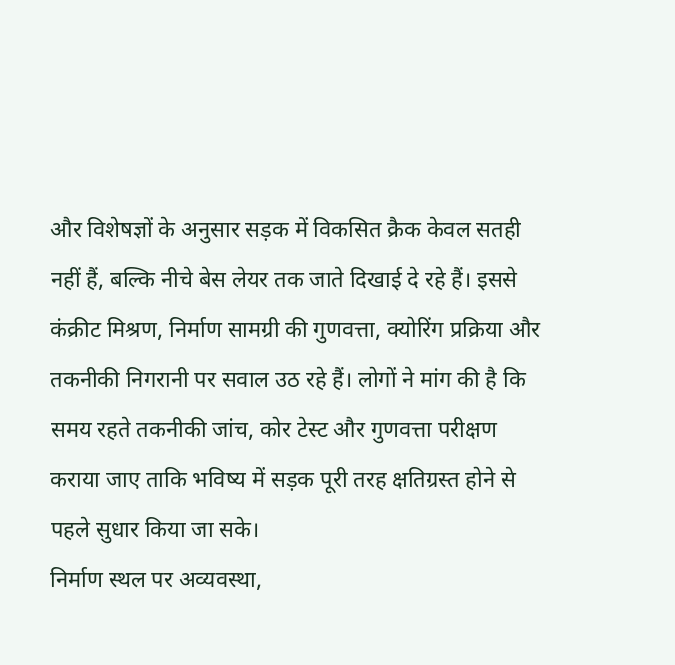और विशेषज्ञों के अनुसार सड़क में विकसित क्रैक केवल सतही नहीं हैं, बल्कि नीचे बेस लेयर तक जाते दिखाई दे रहे हैं। इससे कंक्रीट मिश्रण, निर्माण सामग्री की गुणवत्ता, क्योरिंग प्रक्रिया और तकनीकी निगरानी पर सवाल उठ रहे हैं। लोगों ने मांग की है कि समय रहते तकनीकी जांच, कोर टेस्ट और गुणवत्ता परीक्षण कराया जाए ताकि भविष्य में सड़क पूरी तरह क्षतिग्रस्त होने से पहले सुधार किया जा सके।
निर्माण स्थल पर अव्यवस्था,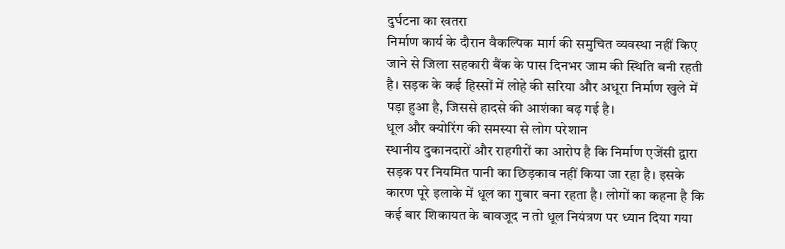दुर्घटना का खतरा
निर्माण कार्य के दौरान वैकल्पिक मार्ग की समुचित व्यवस्था नहीं किए जाने से जिला सहकारी बैंक के पास दिनभर जाम की स्थिति बनी रहती है। सड़क के कई हिस्सों में लोहे की सरिया और अधूरा निर्माण खुले में पड़ा हुआ है, जिससे हादसे की आशंका बढ़ गई है।
धूल और क्योरिंग की समस्या से लोग परेशान
स्थानीय दुकानदारों और राहगीरों का आरोप है कि निर्माण एजेंसी द्वारा सड़क पर नियमित पानी का छिड़काव नहीं किया जा रहा है। इसके कारण पूरे इलाके में धूल का गुबार बना रहता है। लोगों का कहना है कि कई बार शिकायत के बावजूद न तो धूल नियंत्रण पर ध्यान दिया गया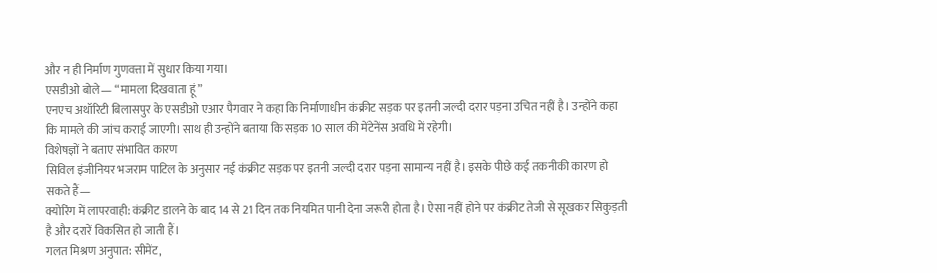और न ही निर्माण गुणवत्ता में सुधार किया गया।
एसडीओ बोले— “मामला दिखवाता हूं”
एनएच अथॉरिटी बिलासपुर के एसडीओ एआर पैगवार ने कहा कि निर्माणाधीन कंक्रीट सड़क पर इतनी जल्दी दरार पड़ना उचित नहीं है। उन्होंने कहा कि मामले की जांच कराई जाएगी। साथ ही उन्होंने बताया कि सड़क 10 साल की मेंटेनेंस अवधि में रहेगी।
विशेषज्ञों ने बताए संभावित कारण
सिविल इंजीनियर भजराम पाटिल के अनुसार नई कंक्रीट सड़क पर इतनी जल्दी दरार पड़ना सामान्य नहीं है। इसके पीछे कई तकनीकी कारण हो सकते हैं—
क्योरिंग में लापरवाही: कंक्रीट डालने के बाद 14 से 21 दिन तक नियमित पानी देना जरूरी होता है। ऐसा नहीं होने पर कंक्रीट तेजी से सूखकर सिकुड़ती है और दरारें विकसित हो जाती हैं।
गलत मिश्रण अनुपात: सीमेंट,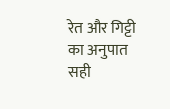रेत और गिट्टी का अनुपात सही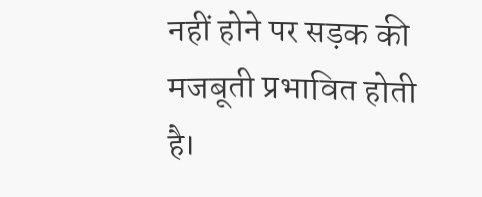नहीं होने पर सड़क की मजबूती प्रभावित होती है।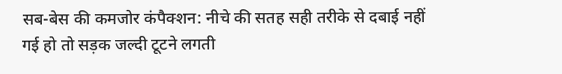सब-बेस की कमजोर कंपैक्शन: नीचे की सतह सही तरीके से दबाई नहीं गई हो तो सड़क जल्दी टूटने लगती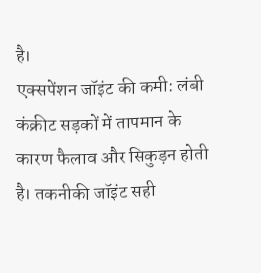है।
एक्सपेंशन जॉइंट की कमी: लंबी कंक्रीट सड़कों में तापमान के कारण फैलाव और सिकुड़न होती है। तकनीकी जॉइंट सही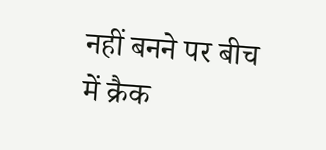नहीं बनने पर बीच में क्रैक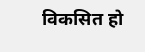विकसित हो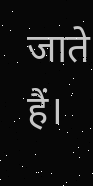जाते हैं।